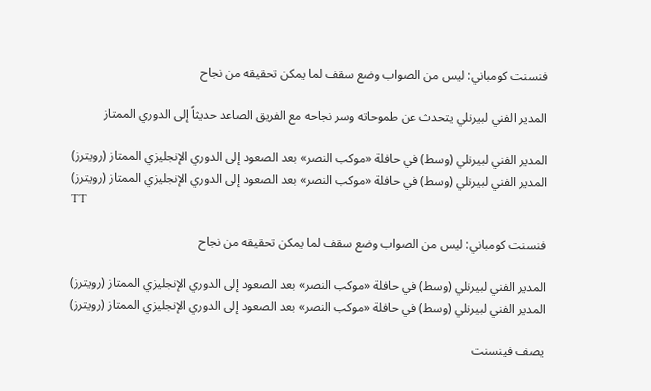فنسنت كومباني: ليس من الصواب وضع سقف لما يمكن تحقيقه من نجاح

المدير الفني لبيرنلي يتحدث عن طموحاته وسر نجاحه مع الفريق الصاعد حديثاً إلى الدوري الممتاز

المدير الفني لبيرنلي (وسط) في حافلة «موكب النصر» بعد الصعود إلى الدوري الإنجليزي الممتاز (رويترز)
المدير الفني لبيرنلي (وسط) في حافلة «موكب النصر» بعد الصعود إلى الدوري الإنجليزي الممتاز (رويترز)
TT

فنسنت كومباني: ليس من الصواب وضع سقف لما يمكن تحقيقه من نجاح

المدير الفني لبيرنلي (وسط) في حافلة «موكب النصر» بعد الصعود إلى الدوري الإنجليزي الممتاز (رويترز)
المدير الفني لبيرنلي (وسط) في حافلة «موكب النصر» بعد الصعود إلى الدوري الإنجليزي الممتاز (رويترز)

يصف فينسنت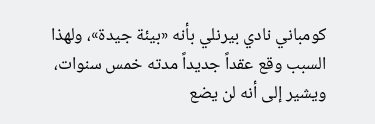كومباني نادي بيرنلي بأنه «بيئة جيدة»، ولهذا السبب وقع عقداً جديداً مدته خمس سنوات، ويشير إلى أنه لن يضع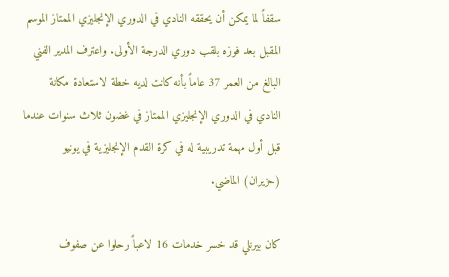سقفاً لما يمكن أن يحققه النادي في الدوري الإنجليزي الممتاز الموسم المقبل بعد فوزه بلقب دوري الدرجة الأولى. واعترف المدير الفني البالغ من العمر 37 عاماً بأنه كانت لديه خطة لاستعادة مكانة النادي في الدوري الإنجليزي الممتاز في غضون ثلاث سنوات عندما قبل أول مهمة تدريبية له في كرة القدم الإنجليزية في يونيو (حزيران) الماضي.

كان بيرنلي قد خسر خدمات 16 لاعباً رحلوا عن صفوف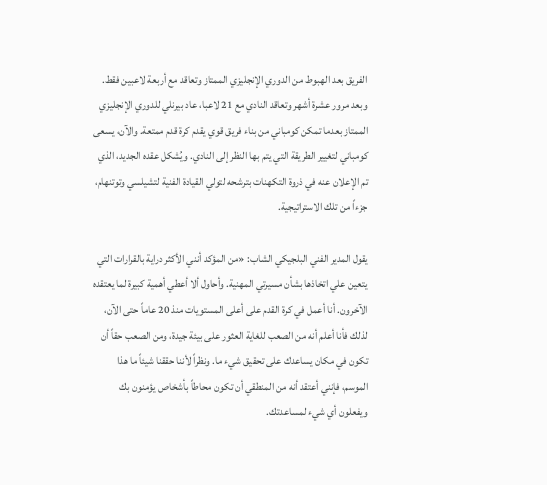الفريق بعد الهبوط من الدوري الإنجليزي الممتاز وتعاقد مع أربعة لاعبين فقط. وبعد مرور عشرة أشهر وتعاقد النادي مع 21 لاعبا، عاد بيرنلي للدوري الإنجليزي الممتاز بعدما تمكن كومباني من بناء فريق قوي يقدم كرة قدم ممتعة. والآن، يسعى كومباني لتغيير الطريقة التي يتم بها النظر إلى النادي. ويُشكل عقده الجديد، الذي تم الإعلان عنه في ذروة التكهنات بترشحه لتولي القيادة الفنية لتشيلسي وتوتنهام، جزءاً من تلك الاستراتيجية.

يقول المدير الفني البلجيكي الشاب: «من المؤكد أنني الأكثر دراية بالقرارات التي يتعين علي اتخاذها بشأن مسيرتي المهنية. وأحاول ألا أعطي أهمية كبيرة لما يعتقده الآخرون. أنا أعمل في كرة القدم على أعلى المستويات منذ 20 عاماً حتى الآن، لذلك فأنا أعلم أنه من الصعب للغاية العثور على بيئة جيدة، ومن الصعب حقاً أن تكون في مكان يساعدك على تحقيق شيء ما. ونظراً لأننا حققنا شيئاً ما هذا الموسم، فإنني أعتقد أنه من المنطقي أن تكون محاطاً بأشخاص يؤمنون بك ويفعلون أي شيء لمساعدتك.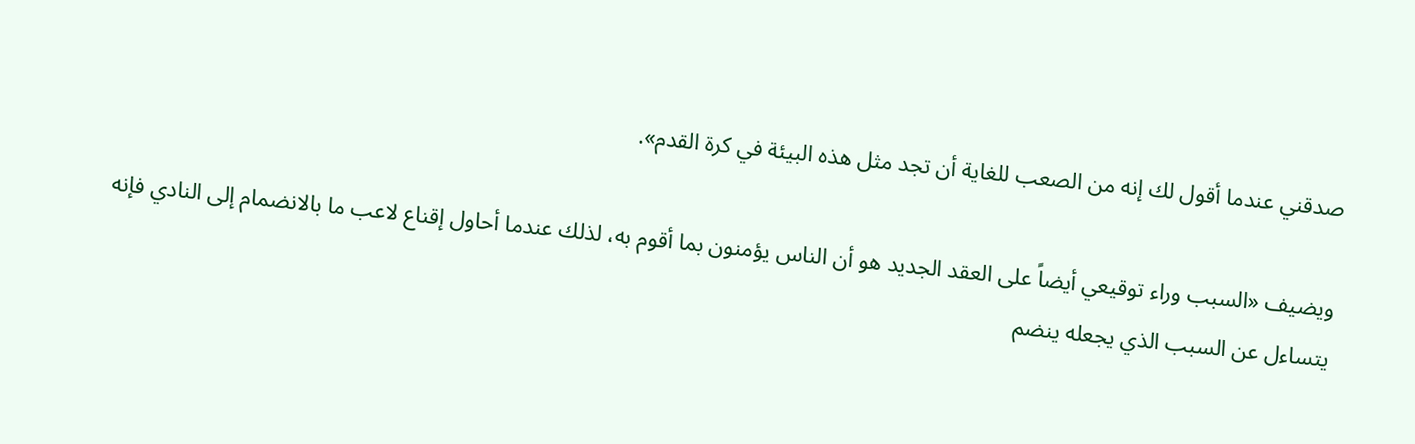صدقني عندما أقول لك إنه من الصعب للغاية أن تجد مثل هذه البيئة في كرة القدم».

ويضيف «السبب وراء توقيعي أيضاً على العقد الجديد هو أن الناس يؤمنون بما أقوم به، لذلك عندما أحاول إقناع لاعب ما بالانضمام إلى النادي فإنه يتساءل عن السبب الذي يجعله ينضم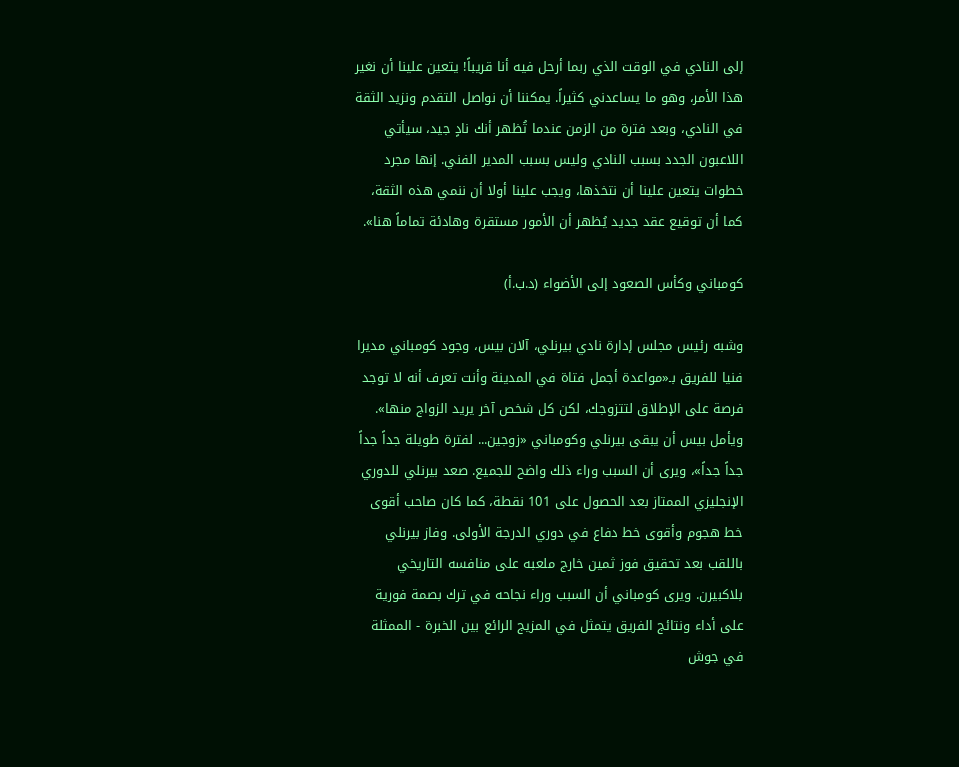إلى النادي في الوقت الذي ربما أرحل فيه أنا قريباً! يتعين علينا أن نغير هذا الأمر، وهو ما يساعدني كثيراً. يمكننا أن نواصل التقدم ونزيد الثقة في النادي، وبعد فترة من الزمن عندما تُظهر أنك نادٍ جيد، سيأتي اللاعبون الجدد بسبب النادي وليس بسبب المدير الفني. إنها مجرد خطوات يتعين علينا أن نتخذها، ويجب علينا أولا أن ننمي هذه الثقة، كما أن توقيع عقد جديد يُظهر أن الأمور مستقرة وهادئة تماماً هنا».

كومباني وكأس الصعود إلى الأضواء (د.ب.أ)

وشبه رئيس مجلس إدارة نادي بيرنلي، آلان بيس، وجود كومباني مديرا فنيا للفريق بـ«مواعدة أجمل فتاة في المدينة وأنت تعرف أنه لا توجد فرصة على الإطلاق لتتزوجك، لكن كل شخص آخر يريد الزواج منها». ويأمل بيس أن يبقى بيرنلي وكومباني «زوجين... لفترة طويلة جداً جداً جداً جداً»، ويرى أن السبب وراء ذلك واضح للجميع. صعد بيرنلي للدوري الإنجليزي الممتاز بعد الحصول على 101 نقطة، كما كان صاحب أقوى خط هجوم وأقوى خط دفاع في دوري الدرجة الأولى. وفاز بيرنلي باللقب بعد تحقيق فوز ثمين خارج ملعبه على منافسه التاريخي بلاكبيرن. ويرى كومباني أن السبب وراء نجاحه في ترك بصمة فورية على أداء ونتائج الفريق يتمثل في المزيج الرائع بين الخبرة - الممثلة في جوش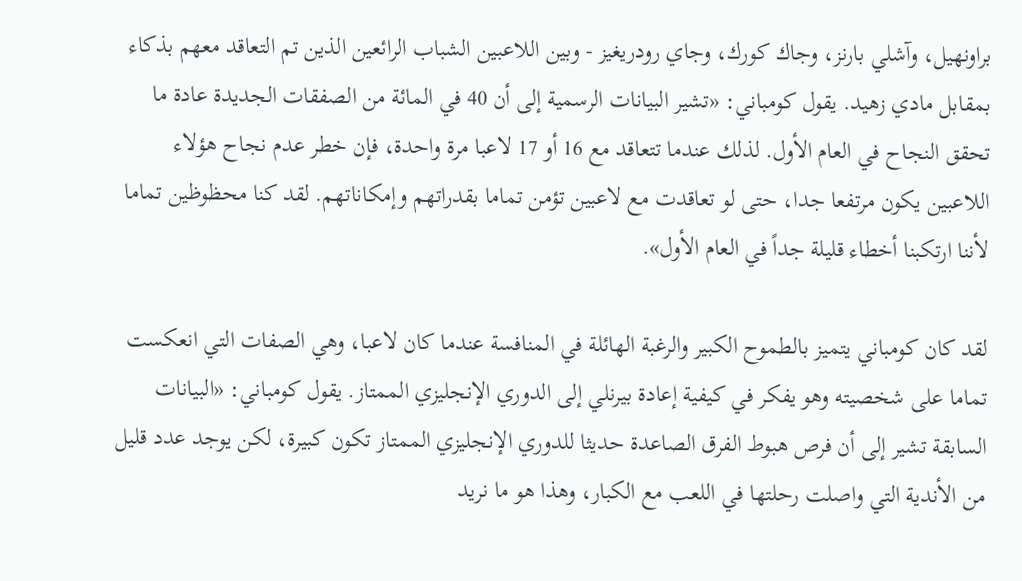براونهيل، وآشلي بارنز، وجاك كورك، وجاي رودريغيز - وبين اللاعبين الشباب الرائعين الذين تم التعاقد معهم بذكاء بمقابل مادي زهيد. يقول كومباني: «تشير البيانات الرسمية إلى أن 40 في المائة من الصفقات الجديدة عادة ما تحقق النجاح في العام الأول. لذلك عندما تتعاقد مع 16 أو 17 لاعبا مرة واحدة، فإن خطر عدم نجاح هؤلاء اللاعبين يكون مرتفعا جدا، حتى لو تعاقدت مع لاعبين تؤمن تماما بقدراتهم وإمكاناتهم. لقد كنا محظوظين تماما لأننا ارتكبنا أخطاء قليلة جداً في العام الأول».

لقد كان كومباني يتميز بالطموح الكبير والرغبة الهائلة في المنافسة عندما كان لاعبا، وهي الصفات التي انعكست تماما على شخصيته وهو يفكر في كيفية إعادة بيرنلي إلى الدوري الإنجليزي الممتاز. يقول كومباني: «البيانات السابقة تشير إلى أن فرص هبوط الفرق الصاعدة حديثا للدوري الإنجليزي الممتاز تكون كبيرة، لكن يوجد عدد قليل من الأندية التي واصلت رحلتها في اللعب مع الكبار، وهذا هو ما نريد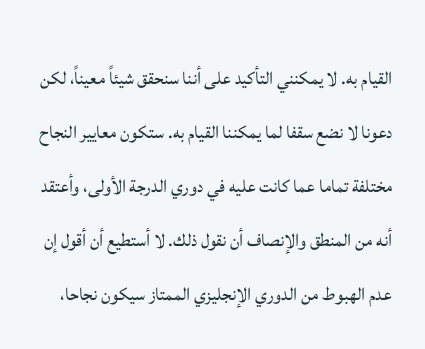القيام به. لا يمكنني التأكيد على أننا سنحقق شيئاً معيناً، لكن دعونا لا نضع سقفا لما يمكننا القيام به. ستكون معايير النجاح مختلفة تماما عما كانت عليه في دوري الدرجة الأولى، وأعتقد أنه من المنطق والإنصاف أن نقول ذلك. لا أستطيع أن أقول إن عدم الهبوط من الدوري الإنجليزي الممتاز سيكون نجاحا،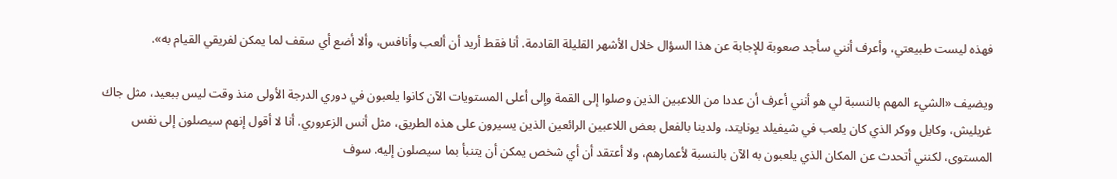فهذه ليست طبيعتي، وأعرف أنني سأجد صعوبة للإجابة عن هذا السؤال خلال الأشهر القليلة القادمة. أنا فقط أريد أن ألعب وأنافس، وألا أضع أي سقف لما يمكن لفريقي القيام به».

ويضيف «الشيء المهم بالنسبة لي هو أنني أعرف أن عددا من اللاعبين الذين وصلوا إلى القمة وإلى أعلى المستويات الآن كانوا يلعبون في دوري الدرجة الأولى منذ وقت ليس ببعيد، مثل جاك غريليش، وكايل ووكر الذي كان يلعب في شيفيلد يونايتد، ولدينا بالفعل بعض اللاعبين الرائعين الذين يسيرون على هذه الطريق، مثل أنس الزعروري. أنا لا أقول إنهم سيصلون إلى نفس المستوى، لكنني أتحدث عن المكان الذي يلعبون به الآن بالنسبة لأعمارهم، ولا أعتقد أن أي شخص يمكن أن يتنبأ بما سيصلون إليه. سوف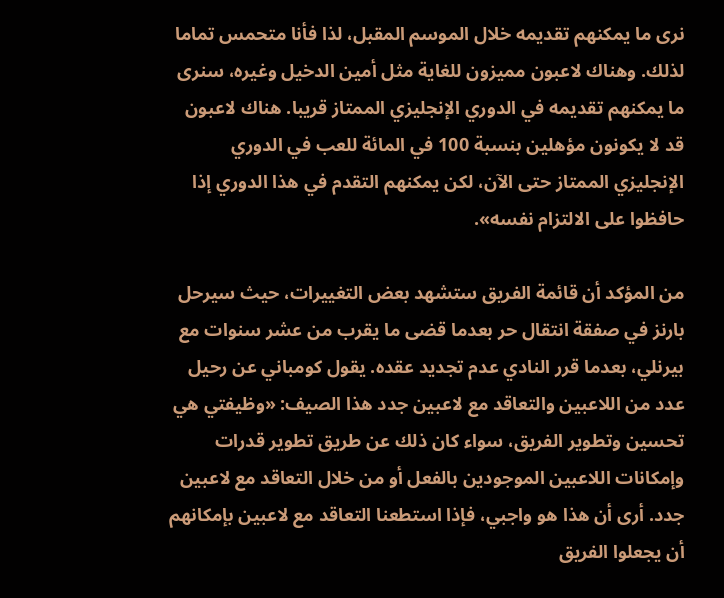نرى ما يمكنهم تقديمه خلال الموسم المقبل، لذا فأنا متحمس تماما لذلك. وهناك لاعبون مميزون للغاية مثل أمين الدخيل وغيره، سنرى ما يمكنهم تقديمه في الدوري الإنجليزي الممتاز قريبا. هناك لاعبون قد لا يكونون مؤهلين بنسبة 100 في المائة للعب في الدوري الإنجليزي الممتاز حتى الآن، لكن يمكنهم التقدم في هذا الدوري إذا حافظوا على الالتزام نفسه».

من المؤكد أن قائمة الفريق ستشهد بعض التغييرات، حيث سيرحل بارنز في صفقة انتقال حر بعدما قضى ما يقرب من عشر سنوات مع بيرنلي، بعدما قرر النادي عدم تجديد عقده. يقول كومباني عن رحيل عدد من اللاعبين والتعاقد مع لاعبين جدد هذا الصيف: «وظيفتي هي تحسين وتطوير الفريق، سواء كان ذلك عن طريق تطوير قدرات وإمكانات اللاعبين الموجودين بالفعل أو من خلال التعاقد مع لاعبين جدد. أرى أن هذا هو واجبي، فإذا استطعنا التعاقد مع لاعبين بإمكانهم أن يجعلوا الفريق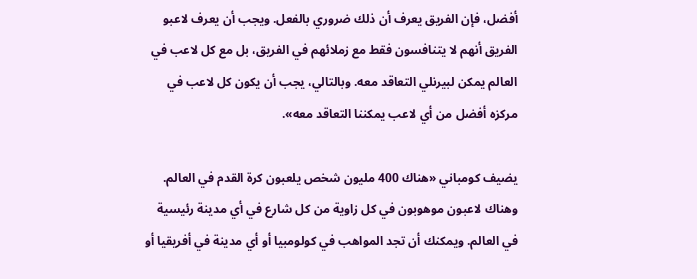أفضل، فإن الفريق يعرف أن ذلك ضروري بالفعل. ويجب أن يعرف لاعبو الفريق أنهم لا يتنافسون فقط مع زملائهم في الفريق، بل مع كل لاعب في العالم يمكن لبيرنلي التعاقد معه. وبالتالي، يجب أن يكون كل لاعب في مركزه أفضل من أي لاعب يمكننا التعاقد معه».

يضيف كومباني «هناك 400 مليون شخص يلعبون كرة القدم في العالم. وهناك لاعبون موهوبون في كل زاوية من كل شارع في أي مدينة رئيسية في العالم. ويمكنك أن تجد المواهب في كولومبيا أو أي مدينة في أفريقيا أو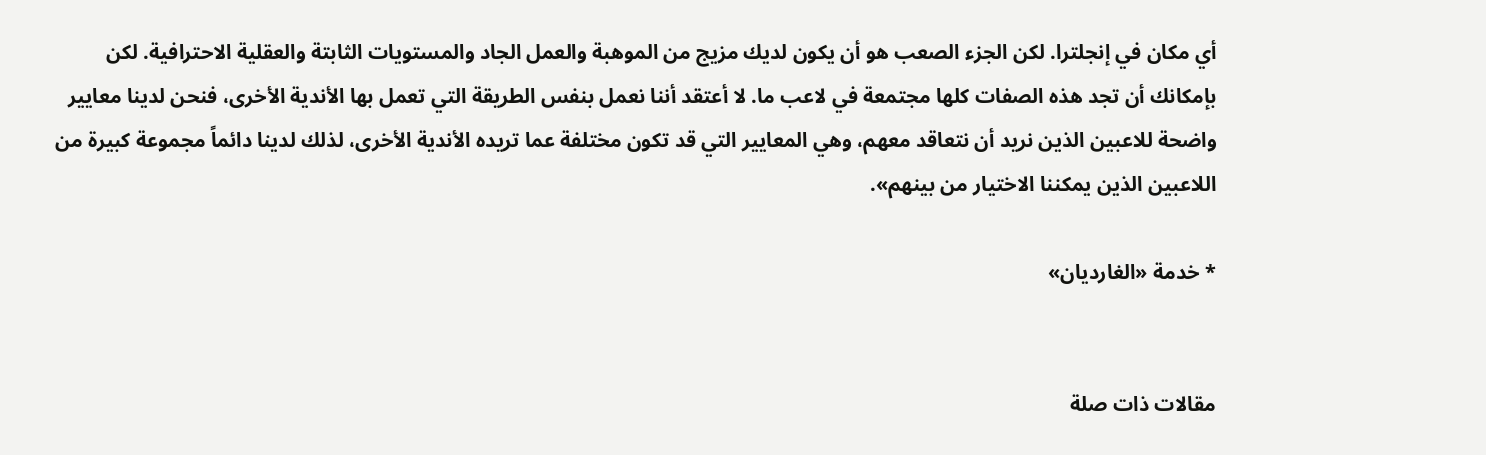أي مكان في إنجلترا. لكن الجزء الصعب هو أن يكون لديك مزيج من الموهبة والعمل الجاد والمستويات الثابتة والعقلية الاحترافية. لكن بإمكانك أن تجد هذه الصفات كلها مجتمعة في لاعب ما. لا أعتقد أننا نعمل بنفس الطريقة التي تعمل بها الأندية الأخرى، فنحن لدينا معايير واضحة للاعبين الذين نريد أن نتعاقد معهم، وهي المعايير التي قد تكون مختلفة عما تريده الأندية الأخرى، لذلك لدينا دائماً مجموعة كبيرة من اللاعبين الذين يمكننا الاختيار من بينهم».

* خدمة «الغارديان»


مقالات ذات صلة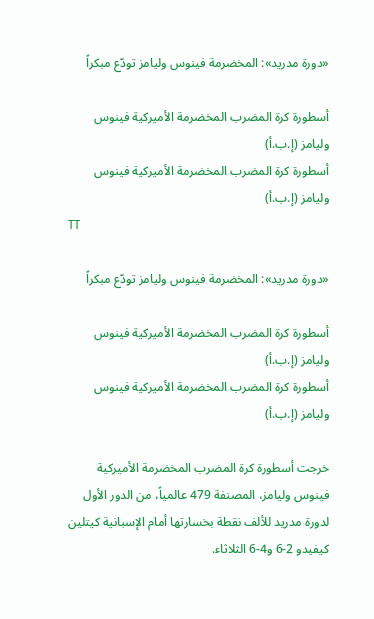«دورة مدريد»: المخضرمة فينوس وليامز تودّع مبكراً

أسطورة كرة المضرب المخضرمة الأميركية فينوس وليامز (إ.ب.أ)
أسطورة كرة المضرب المخضرمة الأميركية فينوس وليامز (إ.ب.أ)
TT

«دورة مدريد»: المخضرمة فينوس وليامز تودّع مبكراً

أسطورة كرة المضرب المخضرمة الأميركية فينوس وليامز (إ.ب.أ)
أسطورة كرة المضرب المخضرمة الأميركية فينوس وليامز (إ.ب.أ)

خرجت أسطورة كرة المضرب المخضرمة الأميركية فينوس وليامز، المصنفة 479 عالمياً، من الدور الأول لدورة مدريد للألف نقطة بخسارتها أمام الإسبانية كيتلين كيفيدو 2-6 و4-6 الثلاثاء.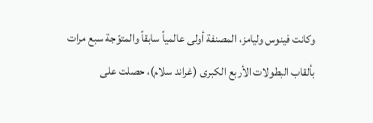وكانت فينوس وليامز، المصنفة أولى عالمياً سابقاً والمتوّجة سبع مرات بألقاب البطولات الأربع الكبرى (غراند سلام)، حصلت على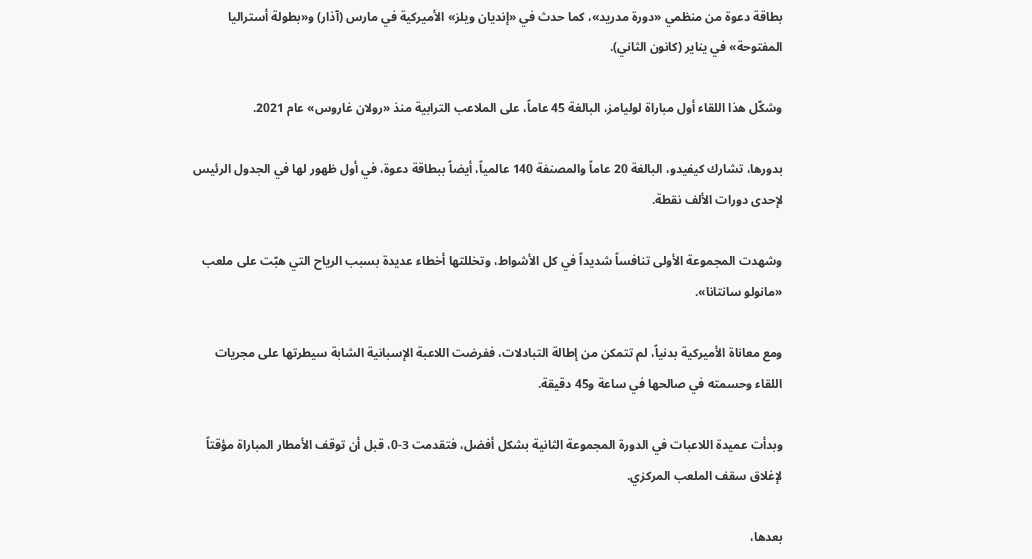بطاقة دعوة من منظمي «دورة مدريد»، كما حدث في «إنديان ويلز» الأميركية في مارس (آذار) و«بطولة أستراليا المفتوحة» في يناير (كانون الثاني).

وشكّل هذا اللقاء أول مباراة لوليامز، البالغة 45 عاماً، على الملاعب الترابية منذ «رولان غاروس» عام 2021.

بدورها، تشارك كيفيدو، البالغة 20 عاماً والمصنفة 140 عالمياً، أيضاً ببطاقة دعوة، في أول ظهور لها في الجدول الرئيس لإحدى دورات الألف نقطة.

وشهدت المجموعة الأولى تنافساً شديداً في كل الأشواط، وتخللتها أخطاء عديدة بسبب الرياح التي هبّت على ملعب «مانولو سانتانا».

ومع معاناة الأميركية بدنياً، لم تتمكن من إطالة التبادلات، ففرضت اللاعبة الإسبانية الشابة سيطرتها على مجريات اللقاء وحسمته في صالحها في ساعة و45 دقيقة.

وبدأت عميدة اللاعبات في الدورة المجموعة الثانية بشكل أفضل، فتقدمت 3-0، قبل أن توقف الأمطار المباراة مؤقتاً لإغلاق سقف الملعب المركزي.

بعدها،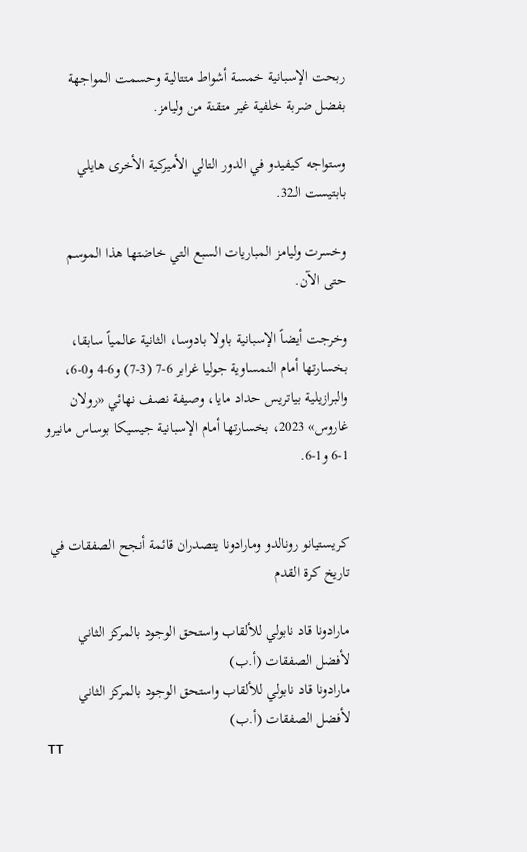ربحت الإسبانية خمسة أشواط متتالية وحسمت المواجهة بفضل ضربة خلفية غير متقنة من وليامز.

وستواجه كيفيدو في الدور التالي الأميركية الأخرى هايلي بابتيست الـ32.

وخسرت وليامز المباريات السبع التي خاضتها هذا الموسم حتى الآن.

وخرجت أيضاً الإسبانية باولا بادوسا، الثانية عالمياً سابقا، بخسارتها أمام النمساوية جوليا غرابر 6-7 (3-7) و6-4 و0-6، والبرازيلية بياتريس حداد مايا، وصيفة نصف نهائي «رولان غاروس» 2023، بخسارتها أمام الإسبانية جيسيكا بوساس مانيرو 1-6 و1-6.


كريستيانو رونالدو ومارادونا يتصدران قائمة أنجح الصفقات في تاريخ كرة القدم

مارادونا قاد نابولي للألقاب واستحق الوجود بالمركز الثاني لأفضل الصفقات (أ.ب)
مارادونا قاد نابولي للألقاب واستحق الوجود بالمركز الثاني لأفضل الصفقات (أ.ب)
TT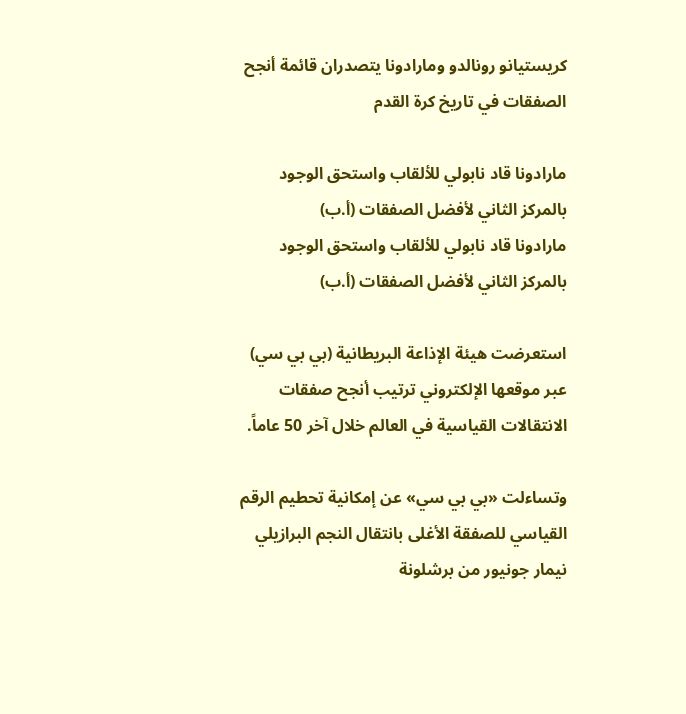كريستيانو رونالدو ومارادونا يتصدران قائمة أنجح الصفقات في تاريخ كرة القدم

مارادونا قاد نابولي للألقاب واستحق الوجود بالمركز الثاني لأفضل الصفقات (أ.ب)
مارادونا قاد نابولي للألقاب واستحق الوجود بالمركز الثاني لأفضل الصفقات (أ.ب)

استعرضت هيئة الإذاعة البريطانية (بي بي سي) عبر موقعها الإلكتروني ترتيب أنجح صفقات الانتقالات القياسية في العالم خلال آخر 50 عاماً.

وتساءلت «بي بي سي» عن إمكانية تحطيم الرقم القياسي للصفقة الأغلى بانتقال النجم البرازيلي نيمار جونيور من برشلونة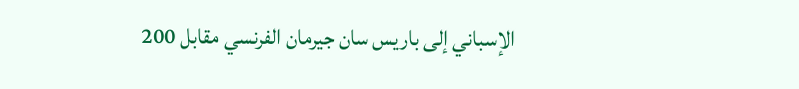الإسباني إلى باريس سان جيرمان الفرنسي مقابل 200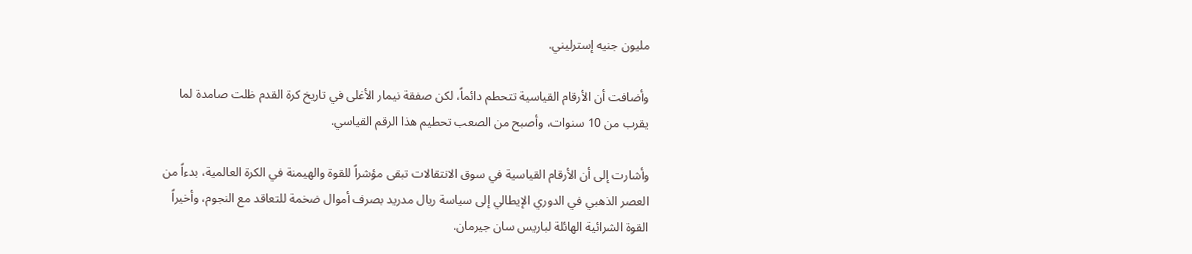مليون جنيه إسترليني.

وأضافت أن الأرقام القياسية تتحطم دائماً، لكن صفقة نيمار الأغلى في تاريخ كرة القدم ظلت صامدة لما يقرب من 10 سنوات، وأصبح من الصعب تحطيم هذا الرقم القياسي.

وأشارت إلى أن الأرقام القياسية في سوق الانتقالات تبقى مؤشراً للقوة والهيمنة في الكرة العالمية، بدءاً من العصر الذهبي في الدوري الإيطالي إلى سياسة ريال مدريد بصرف أموال ضخمة للتعاقد مع النجوم، وأخيراً القوة الشرائية الهائلة لباريس سان جيرمان.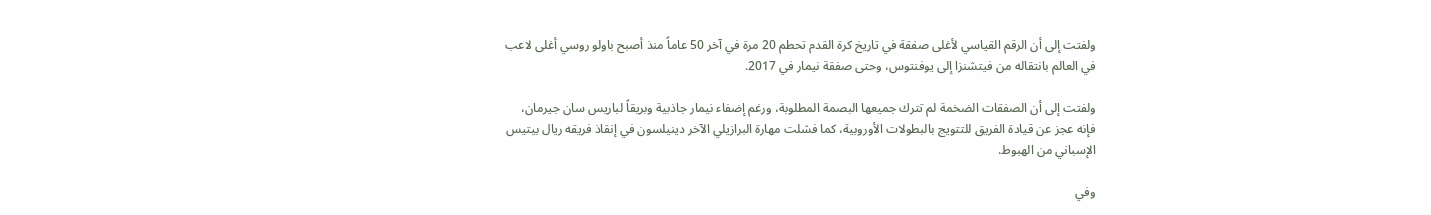ولفتت إلى أن الرقم القياسي لأغلى صفقة في تاريخ كرة القدم تحطم 20 مرة في آخر 50 عاماً منذ أصبح باولو روسي أغلى لاعب في العالم بانتقاله من فيتشنزا إلى يوفنتوس، وحتى صفقة نيمار في 2017.

ولفتت إلى أن الصفقات الضخمة لم تترك جميعها البصمة المطلوبة، ورغم إضفاء نيمار جاذبية وبريقاً لباريس سان جيرمان، فإنه عجز عن قيادة الفريق للتتويج بالبطولات الأوروبية، كما فشلت مهارة البرازيلي الآخر دينيلسون في إنقاذ فريقه ريال بيتيس الإسباني من الهبوط.

وفي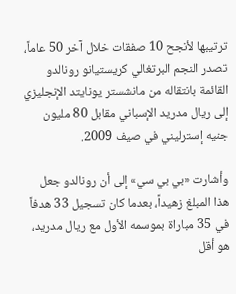ترتيبها لأنجح 10 صفقات خلال آخر 50 عاماً، تصدر النجم البرتغالي كريستيانو رونالدو القائمة بانتقاله من مانشستر يونايتد الإنجليزي إلى ريال مدريد الإسباني مقابل 80 مليون جنيه إسترليني في صيف 2009.

وأشارت «بي بي سي» إلى أن رونالدو جعل هذا المبلغ زهيداً، بعدما كان تسجيل 33 هدفاً في 35 مباراة بموسمه الأول مع ريال مدريد، هو أقل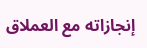إنجازاته مع العملاق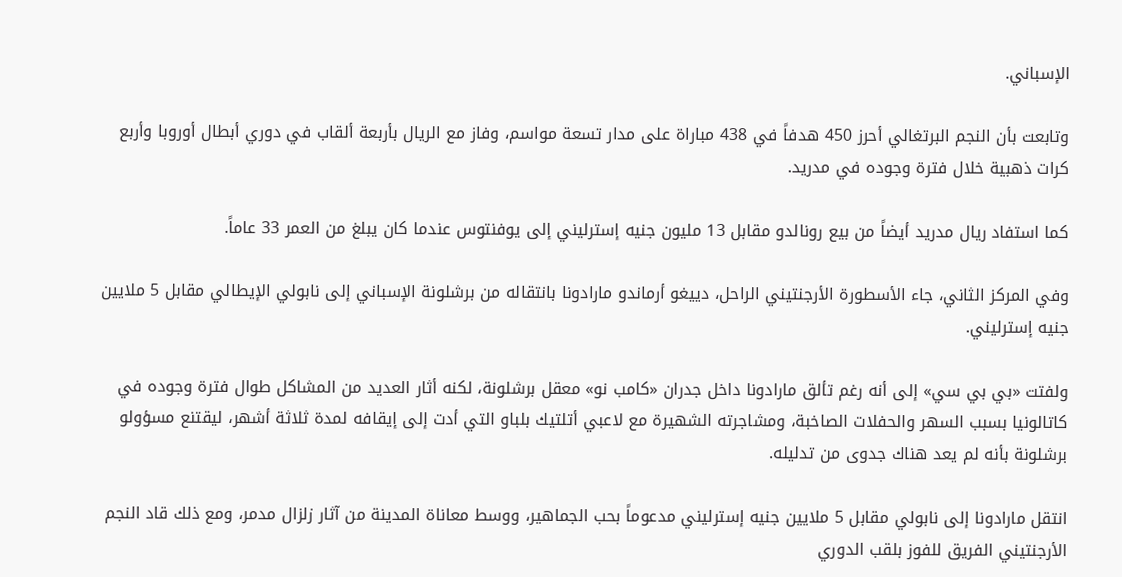الإسباني.

وتابعت بأن النجم البرتغالي أحرز 450 هدفاً في 438 مباراة على مدار تسعة مواسم، وفاز مع الريال بأربعة ألقاب في دوري أبطال أوروبا وأربع كرات ذهبية خلال فترة وجوده في مدريد.

كما استفاد ريال مدريد أيضاً من بيع رونالدو مقابل 13 مليون جنيه إسترليني إلى يوفنتوس عندما كان يبلغ من العمر 33 عاماً.

وفي المركز الثاني، جاء الأسطورة الأرجنتيني الراحل، دييغو أرماندو مارادونا بانتقاله من برشلونة الإسباني إلى نابولي الإيطالي مقابل 5 ملايين جنيه إسترليني.

ولفتت «بي بي سي» إلى أنه رغم تألق مارادونا داخل جدران «كامب نو» معقل برشلونة، لكنه أثار العديد من المشاكل طوال فترة وجوده في كاتالونيا بسبب السهر والحفلات الصاخبة، ومشاجرته الشهيرة مع لاعبي أتلتيك بلباو التي أدت إلى إيقافه لمدة ثلاثة أشهر، ليقتنع مسؤولو برشلونة بأنه لم يعد هناك جدوى من تدليله.

انتقل مارادونا إلى نابولي مقابل 5 ملايين جنيه إسترليني مدعوماً بحب الجماهير، ووسط معاناة المدينة من آثار زلزال مدمر، ومع ذلك قاد النجم الأرجنتيني الفريق للفوز بلقب الدوري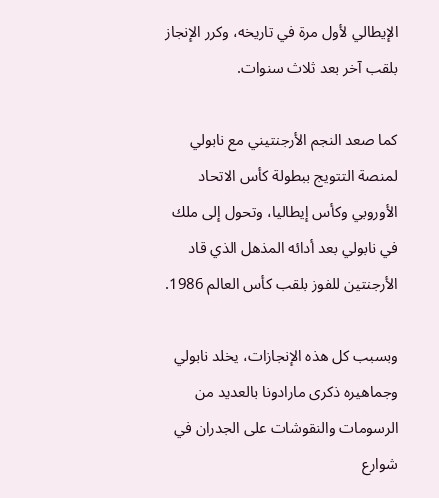الإيطالي لأول مرة في تاريخه، وكرر الإنجاز بلقب آخر بعد ثلاث سنوات.

كما صعد النجم الأرجنتيني مع نابولي لمنصة التتويج ببطولة كأس الاتحاد الأوروبي وكأس إيطاليا، وتحول إلى ملك في نابولي بعد أدائه المذهل الذي قاد الأرجنتين للفوز بلقب كأس العالم 1986.

وبسبب كل هذه الإنجازات، يخلد نابولي وجماهيره ذكرى مارادونا بالعديد من الرسومات والنقوشات على الجدران في شوارع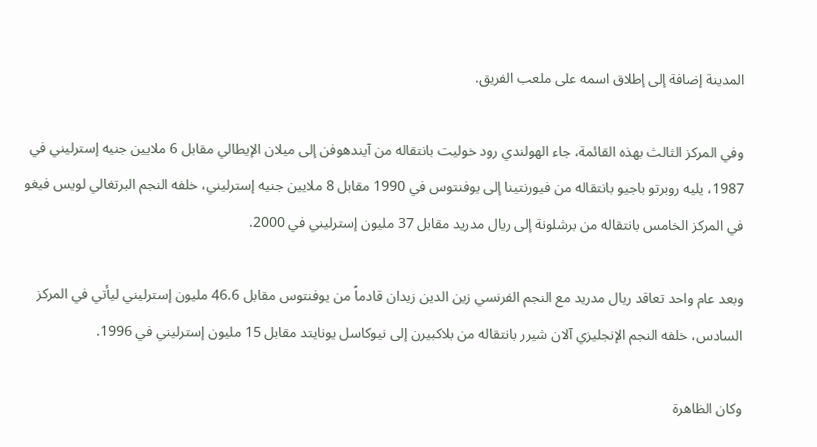المدينة إضافة إلى إطلاق اسمه على ملعب الفريق.

وفي المركز الثالث بهذه القائمة، جاء الهولندي رود خوليت بانتقاله من آيندهوفن إلى ميلان الإيطالي مقابل 6 ملايين جنيه إسترليني في 1987، يليه روبرتو باجيو بانتقاله من فيورنتينا إلى يوفنتوس في 1990 مقابل 8 ملايين جنيه إسترليني، خلفه النجم البرتغالي لويس فيغو في المركز الخامس بانتقاله من برشلونة إلى ريال مدريد مقابل 37 مليون إسترليني في 2000.

وبعد عام واحد تعاقد ريال مدريد مع النجم الفرنسي زين الدين زيدان قادماً من يوفنتوس مقابل 46.6 مليون إسترليني ليأتي في المركز السادس، خلفه النجم الإنجليزي آلان شيرر بانتقاله من بلاكبيرن إلى نيوكاسل يونايتد مقابل 15 مليون إسترليني في 1996.

وكان الظاهرة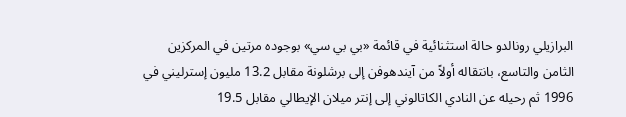البرازيلي رونالدو حالة استثنائية في قائمة «بي بي سي» بوجوده مرتين في المركزين الثامن والتاسع، بانتقاله أولاً من آيندهوفن إلى برشلونة مقابل 13.2 مليون إسترليني في 1996 ثم رحيله عن النادي الكاتالوني إلى إنتر ميلان الإيطالي مقابل 19.5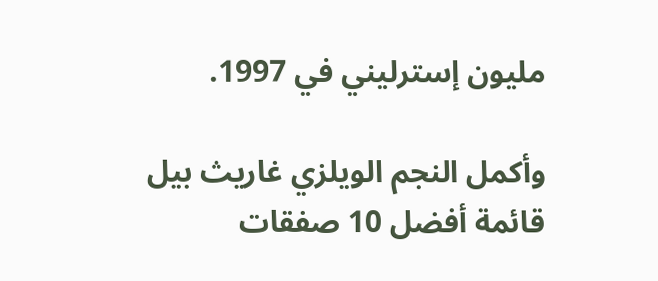مليون إسترليني في 1997.

وأكمل النجم الويلزي غاريث بيل قائمة أفضل 10 صفقات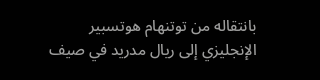بانتقاله من توتنهام هوتسبير الإنجليزي إلى ريال مدريد في صيف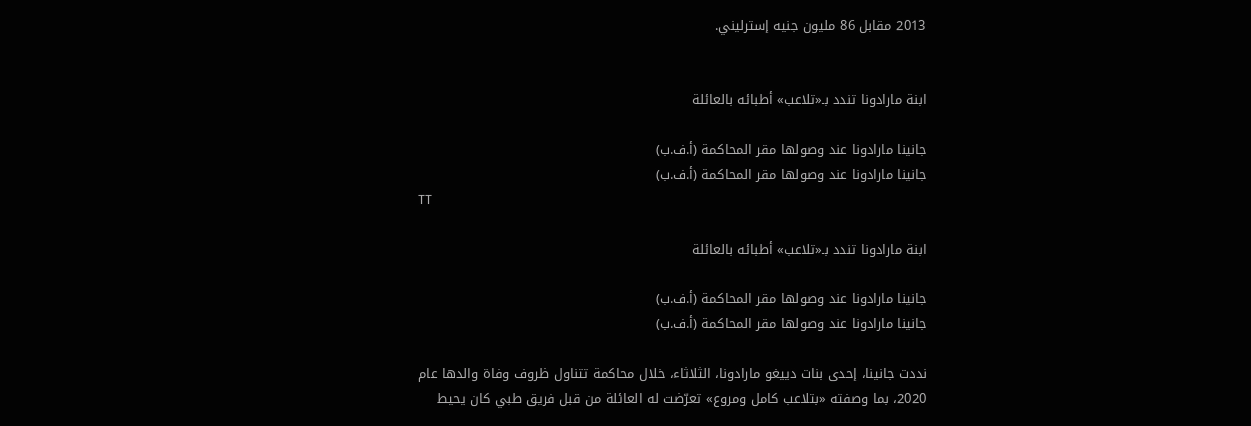2013 مقابل 86 مليون جنيه إسترليني.


ابنة مارادونا تندد بـ«تلاعب» أطبائه بالعائلة

جانينا مارادونا عند وصولها مقر المحاكمة (أ.ف.ب)
جانينا مارادونا عند وصولها مقر المحاكمة (أ.ف.ب)
TT

ابنة مارادونا تندد بـ«تلاعب» أطبائه بالعائلة

جانينا مارادونا عند وصولها مقر المحاكمة (أ.ف.ب)
جانينا مارادونا عند وصولها مقر المحاكمة (أ.ف.ب)

نددت جانينا، إحدى بنات دييغو مارادونا، الثلاثاء، خلال محاكمة تتناول ظروف وفاة والدها عام 2020، بما وصفته «بتلاعب كامل ومروع» تعرّضت له العائلة من قبل فريق طبي كان يحيط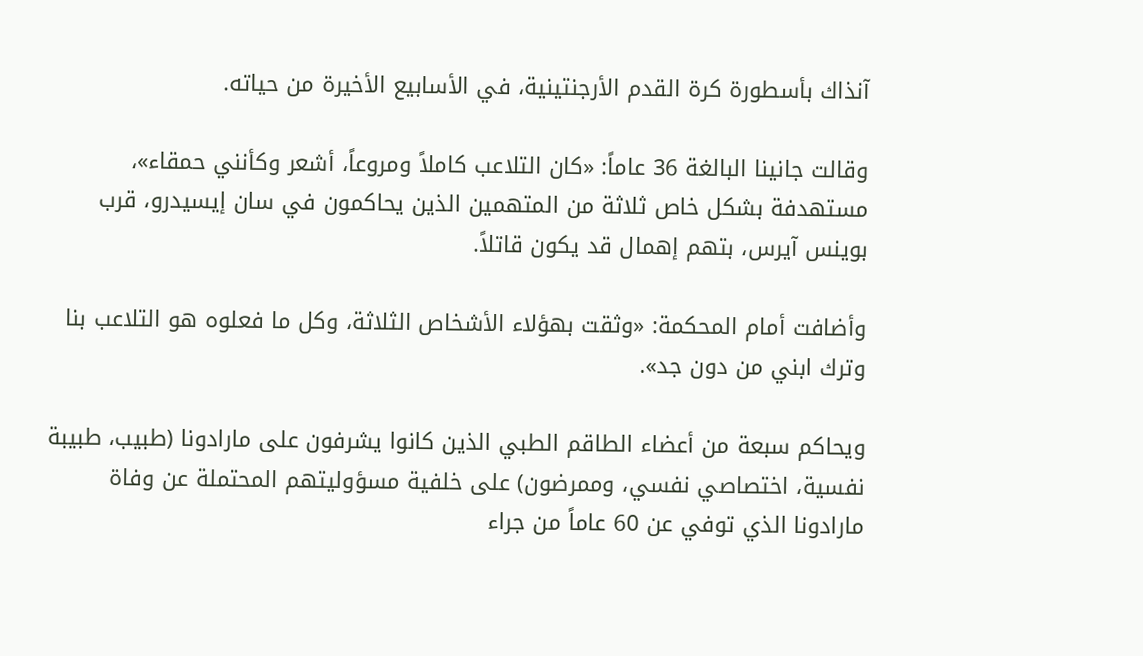آنذاك بأسطورة كرة القدم الأرجنتينية، في الأسابيع الأخيرة من حياته.

وقالت جانينا البالغة 36 عاماً: «كان التلاعب كاملاً ومروعاً، أشعر وكأنني حمقاء»، مستهدفة بشكل خاص ثلاثة من المتهمين الذين يحاكمون في سان إيسيدرو، قرب بوينس آيرس، بتهم إهمال قد يكون قاتلاً.

وأضافت أمام المحكمة: «وثقت بهؤلاء الأشخاص الثلاثة، وكل ما فعلوه هو التلاعب بنا وترك ابني من دون جد».

ويحاكم سبعة من أعضاء الطاقم الطبي الذين كانوا يشرفون على مارادونا (طبيب، طبيبة نفسية، اختصاصي نفسي، وممرضون) على خلفية مسؤوليتهم المحتملة عن وفاة مارادونا الذي توفي عن 60 عاماً من جراء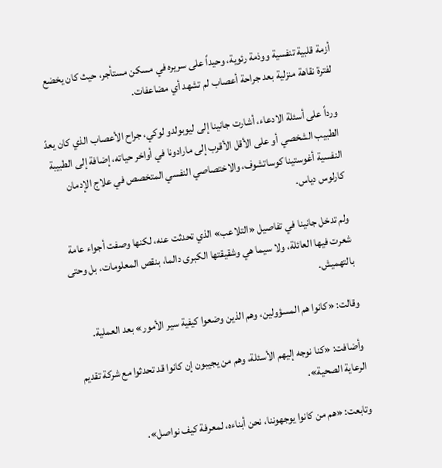أزمة قلبية تنفسية ووذمة رئوية، وحيداً على سريره في مسكن مستأجر، حيث كان يخضع لفترة نقاهة منزلية بعد جراحة أعصاب لم تشهد أي مضاعفات.

ورداً على أسئلة الادعاء، أشارت جانينا إلى ليوبولدو لوكي، جراح الأعصاب الذي كان يعدّ الطبيب الشخصي أو على الأقل الأقرب إلى مارادونا في أواخر حياته، إضافة إلى الطبيبة النفسية أغوستينا كوساتشوف، والاختصاصي النفسي المتخصص في علاج الإدمان كارلوس دياس.

ولم تدخل جانينا في تفاصيل «التلاعب» الذي تحدثت عنه، لكنها وصفت أجواء عامة شعرت فيها العائلة، ولا سيما هي وشقيقتها الكبرى دالما، بنقص المعلومات، بل وحتى بالتهميش.

وقالت: «كانوا هم المسؤولين، وهم الذين وضعوا كيفية سير الأمور» بعد العملية.

وأضافت: «كنا نوجه إليهم الأسئلة، وهم من يجيبون إن كانوا قد تحدثوا مع شركة تقديم الرعاية الصحية».

وتابعت: «هم من كانوا يوجهوننا، نحن أبناءه، لمعرفة كيف نواصل».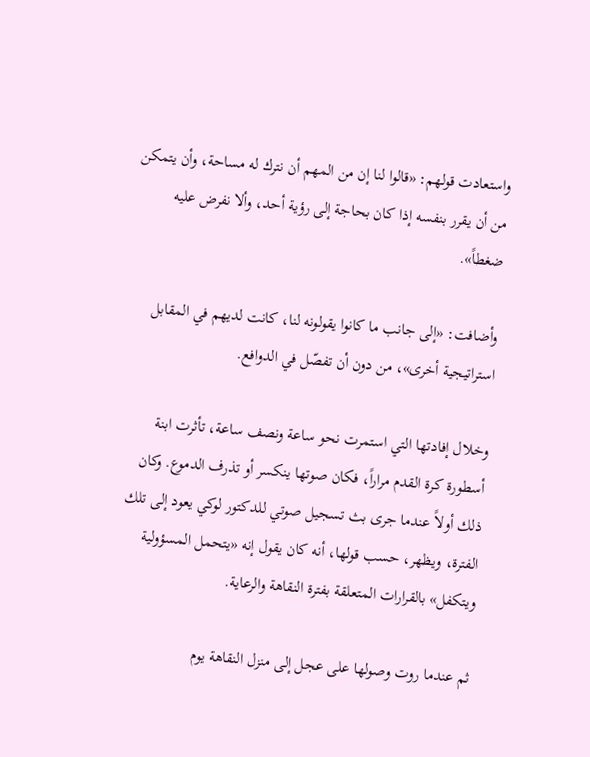واستعادت قولهم: «قالوا لنا إن من المهم أن نترك له مساحة، وأن يتمكن من أن يقرر بنفسه إذا كان بحاجة إلى رؤية أحد، وألا نفرض عليه ضغطاً».

وأضافت: «إلى جانب ما كانوا يقولونه لنا، كانت لديهم في المقابل استراتيجية أخرى»، من دون أن تفصّل في الدوافع.

وخلال إفادتها التي استمرت نحو ساعة ونصف ساعة، تأثرت ابنة أسطورة كرة القدم مراراً، فكان صوتها ينكسر أو تذرف الدموع. وكان ذلك أولاً عندما جرى بث تسجيل صوتي للدكتور لوكي يعود إلى تلك الفترة، ويظهر، حسب قولها، أنه كان يقول إنه «يتحمل المسؤولية ويتكفل» بالقرارات المتعلقة بفترة النقاهة والرعاية.

ثم عندما روت وصولها على عجل إلى منزل النقاهة يوم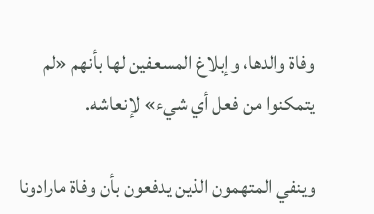وفاة والدها، وإبلاغ المسعفين لها بأنهم «لم يتمكنوا من فعل أي شيء» لإنعاشه.

وينفي المتهمون الذين يدفعون بأن وفاة مارادونا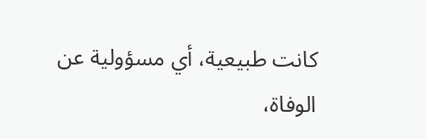كانت طبيعية، أي مسؤولية عن الوفاة،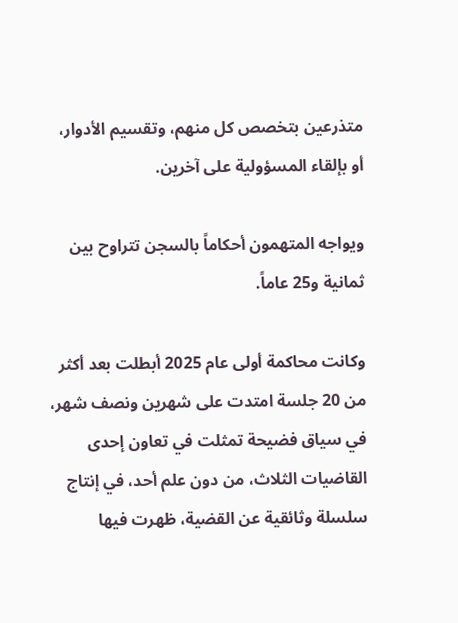متذرعين بتخصص كل منهم، وتقسيم الأدوار، أو بإلقاء المسؤولية على آخرين.

ويواجه المتهمون أحكاماً بالسجن تتراوح بين ثمانية و25 عاماً.

وكانت محاكمة أولى عام 2025 أبطلت بعد أكثر من 20 جلسة امتدت على شهرين ونصف شهر، في سياق فضيحة تمثلت في تعاون إحدى القاضيات الثلاث، من دون علم أحد، في إنتاج سلسلة وثائقية عن القضية، ظهرت فيها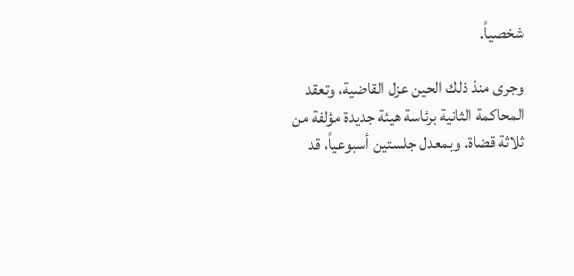شخصياً.

وجرى منذ ذلك الحين عزل القاضية، وتعقد المحاكمة الثانية برئاسة هيئة جديدة مؤلفة من ثلاثة قضاة. وبمعدل جلستين أسبوعياً، قد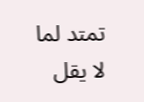تمتد لما لا يقل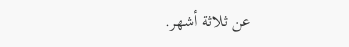عن ثلاثة أشهر.